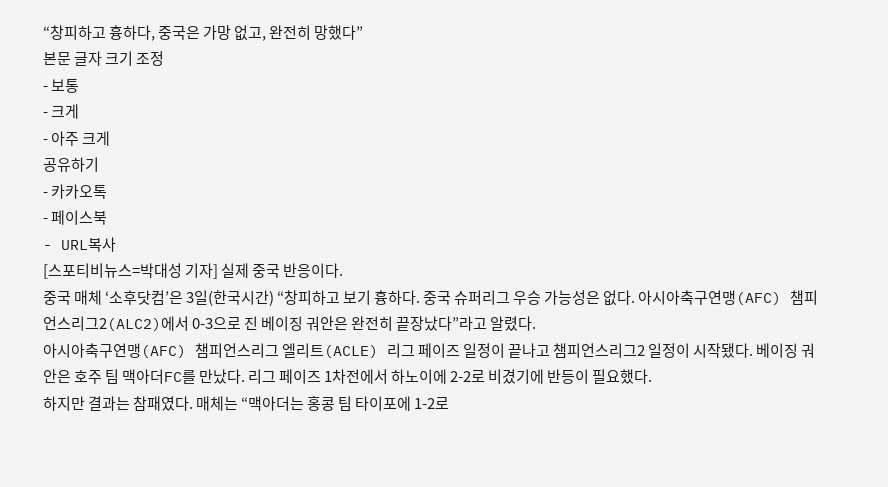“창피하고 흉하다, 중국은 가망 없고, 완전히 망했다”
본문 글자 크기 조정
- 보통
- 크게
- 아주 크게
공유하기
- 카카오톡
- 페이스북
- URL복사
[스포티비뉴스=박대성 기자] 실제 중국 반응이다.
중국 매체 ‘소후닷컴’은 3일(한국시간) “창피하고 보기 흉하다. 중국 슈퍼리그 우승 가능성은 없다. 아시아축구연맹(AFC) 챔피언스리그2(ALC2)에서 0-3으로 진 베이징 궈안은 완전히 끝장났다”라고 알렸다.
아시아축구연맹(AFC) 챔피언스리그 엘리트(ACLE) 리그 페이즈 일정이 끝나고 챔피언스리그2 일정이 시작됐다. 베이징 궈안은 호주 팀 맥아더FC를 만났다. 리그 페이즈 1차전에서 하노이에 2-2로 비겼기에 반등이 필요했다.
하지만 결과는 참패였다. 매체는 “맥아더는 홍콩 팀 타이포에 1-2로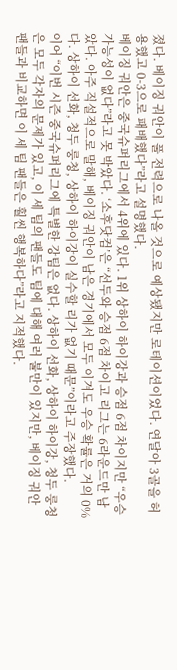졌다. 베이징 궈안이 풀 전력으로 나올 것으로 예상됐지만 로테이션이었다. 연달아 3골을 허용했고 0-3으로 패배했다”라고 설명했다.
베이징 궈안은 중국슈퍼리그에서 4위에 있다. 1위 상하이 하이강과 승점 6점 차이지만 “우승 가능성이 없다”라고 못 박았다. ‘소후닷컴’은 “선두와 승점 6점 차이고 리그는 6라운드만 남았다. 아주 직설적으로 말해, 베이징 궈안이 남은 경기에서 모두 이겨도 우승 확률은 거의 0%다. 상하이 선화, 청두 룽청, 상하이 하이강이 실수할 리가 없기 때문”이라고 주장했다.
이어 “이번 시즌 중국슈퍼리그에 특별한 강팀은 없다. 상하이 선화, 상하이 하이강, 청두 룽청은 모두 각자의 문제가 있고, 이 세 팀의 팬들도 팀에 대해 여러 불만이 있지만, 베이징 궈안 팬들과 비교하면 이 세 팀 팬들은 훨씬 행복하다”라고 지적했다.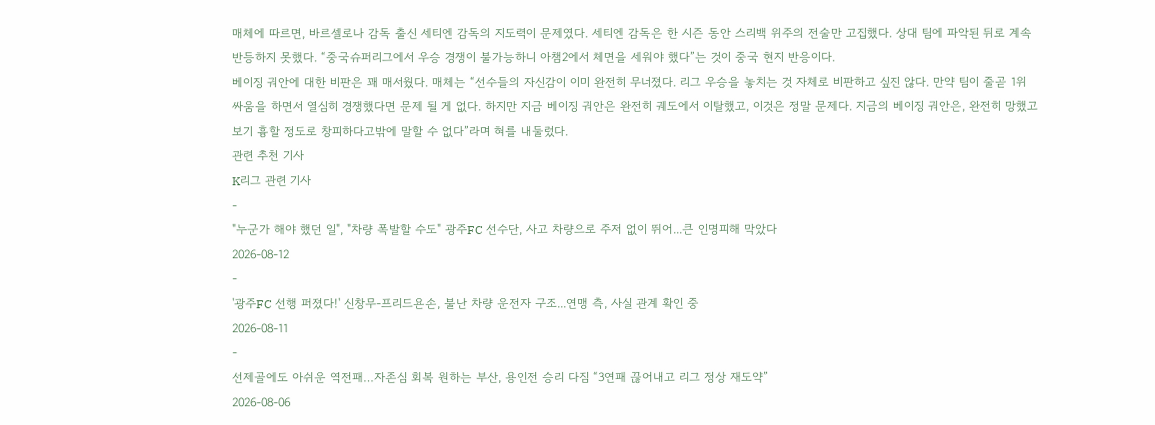매체에 따르면, 바르셀로나 감독 출신 세티엔 감독의 지도력이 문제였다. 세티엔 감독은 한 시즌 동안 스리백 위주의 전술만 고집했다. 상대 팀에 파악된 뒤로 계속 반등하지 못했다. “중국슈퍼리그에서 우승 경쟁이 불가능하니 아챔2에서 체면을 세워야 했다”는 것이 중국 현지 반응이다.
베이징 궈안에 대한 비판은 꽤 매서웠다. 매체는 “선수들의 자신감이 이미 완전히 무너졌다. 리그 우승을 놓치는 것 자체로 비판하고 싶진 않다. 만약 팀이 줄곧 1위 싸움을 하면서 열심히 경쟁했다면 문제 될 게 없다. 하지만 지금 베이징 궈안은 완전히 궤도에서 이탈했고, 이것은 정말 문제다. 지금의 베이징 궈안은, 완전히 망했고 보기 흉할 정도로 창피하다고밖에 말할 수 없다”라며 혀를 내둘렀다.
관련 추천 기사
K리그 관련 기사
-
"누군가 해야 했던 일", "차량 폭발할 수도" 광주FC 선수단, 사고 차량으로 주저 없이 뛰어...큰 인명피해 막았다
2026-08-12
-
'광주FC 선행 퍼졌다!' 신창무-프리드욘손, 불난 차량 운전자 구조...연맹 측, 사실 관계 확인 중
2026-08-11
-
선제골에도 아쉬운 역전패…자존심 회복 원하는 부산, 용인전 승리 다짐 “3연패 끊어내고 리그 정상 재도약”
2026-08-06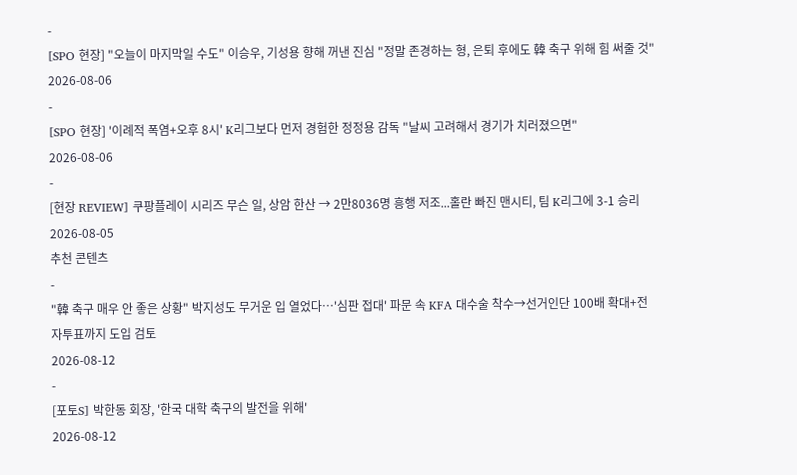-
[SPO 현장] "오늘이 마지막일 수도" 이승우, 기성용 향해 꺼낸 진심 "정말 존경하는 형, 은퇴 후에도 韓 축구 위해 힘 써줄 것"
2026-08-06
-
[SPO 현장] '이례적 폭염+오후 8시' K리그보다 먼저 경험한 정정용 감독 "날씨 고려해서 경기가 치러졌으면"
2026-08-06
-
[현장 REVIEW] 쿠팡플레이 시리즈 무슨 일, 상암 한산 → 2만8036명 흥행 저조...홀란 빠진 맨시티, 팀 K리그에 3-1 승리
2026-08-05
추천 콘텐츠
-
"韓 축구 매우 안 좋은 상황" 박지성도 무거운 입 열었다…'심판 접대' 파문 속 KFA 대수술 착수→선거인단 100배 확대+전자투표까지 도입 검토
2026-08-12
-
[포토S] 박한동 회장, '한국 대학 축구의 발전을 위해'
2026-08-12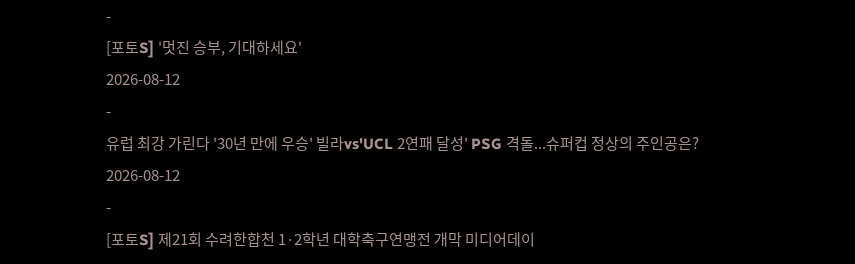-
[포토S] '멋진 승부, 기대하세요'
2026-08-12
-
유럽 최강 가린다 '30년 만에 우승' 빌라vs'UCL 2연패 달성' PSG 격돌...슈퍼컵 정상의 주인공은?
2026-08-12
-
[포토S] 제21회 수려한합천 1·2학년 대학축구연맹전 개막 미디어데이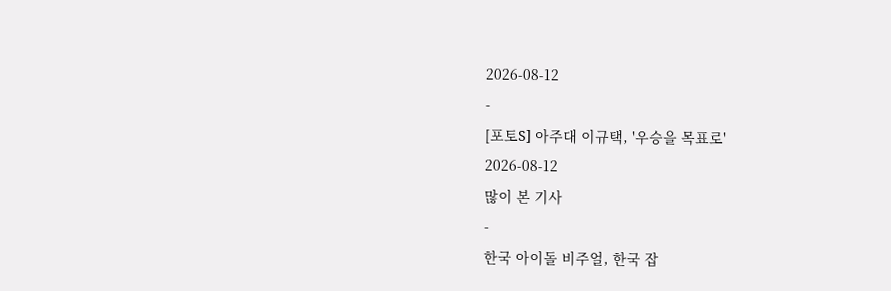2026-08-12
-
[포토S] 아주대 이규택, '우승을 목표로'
2026-08-12
많이 본 기사
-
한국 아이돌 비주얼, 한국 잡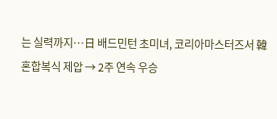는 실력까지…日 배드민턴 초미녀, 코리아마스터즈서 韓 혼합복식 제압 → 2주 연속 우승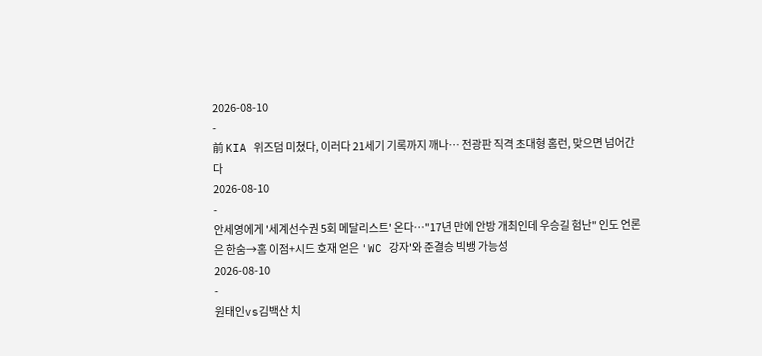2026-08-10
-
前 KIA 위즈덤 미쳤다, 이러다 21세기 기록까지 깨나… 전광판 직격 초대형 홈런, 맞으면 넘어간다
2026-08-10
-
안세영에게 '세계선수권 5회 메달리스트' 온다…"17년 만에 안방 개최인데 우승길 험난" 인도 언론은 한숨→홈 이점+시드 호재 얻은 'WC 강자'와 준결승 빅뱅 가능성
2026-08-10
-
원태인vs김백산 치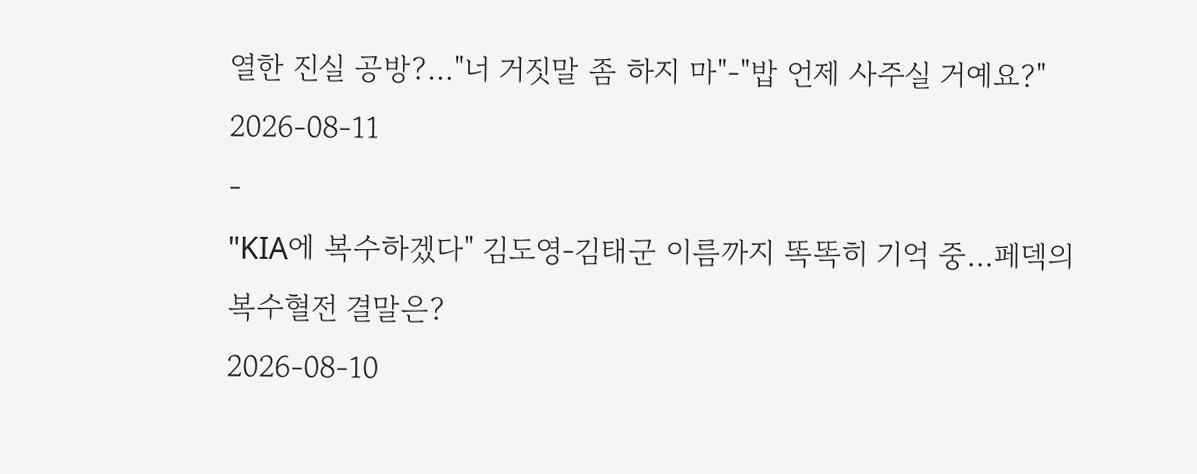열한 진실 공방?…"너 거짓말 좀 하지 마"-"밥 언제 사주실 거예요?"
2026-08-11
-
"KIA에 복수하겠다" 김도영-김태군 이름까지 똑똑히 기억 중…페덱의 복수혈전 결말은?
2026-08-10